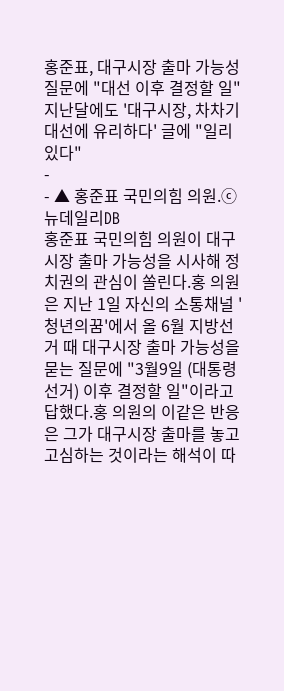홍준표, 대구시장 출마 가능성 질문에 "대선 이후 결정할 일"지난달에도 '대구시장, 차차기 대선에 유리하다' 글에 "일리 있다"
-
- ▲ 홍준표 국민의힘 의원.ⓒ뉴데일리DB
홍준표 국민의힘 의원이 대구시장 출마 가능성을 시사해 정치권의 관심이 쏠린다.홍 의원은 지난 1일 자신의 소통채널 '청년의꿈'에서 올 6월 지방선거 때 대구시장 출마 가능성을 묻는 질문에 "3월9일 (대통령 선거) 이후 결정할 일"이라고 답했다.홍 의원의 이같은 반응은 그가 대구시장 출마를 놓고 고심하는 것이라는 해석이 따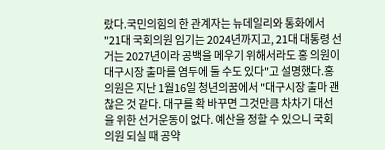랐다.국민의힘의 한 관계자는 뉴데일리와 통화에서 "21대 국회의원 임기는 2024년까지고, 21대 대통령 선거는 2027년이라 공백을 메우기 위해서라도 홍 의원이 대구시장 출마를 염두에 둘 수도 있다"고 설명했다.홍 의원은 지난 1월16일 청년의꿈에서 "대구시장 출마 괜찮은 것 같다. 대구를 확 바꾸면 그것만큼 차차기 대선을 위한 선거운동이 없다. 예산을 정할 수 있으니 국회의원 되실 때 공약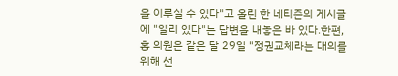을 이루실 수 있다"고 올린 한 네티즌의 게시글에 "일리 있다"는 답변을 내놓은 바 있다.한편, 홍 의원은 같은 달 29일 "정권교체라는 대의를 위해 선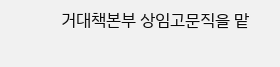거대책본부 상임고문직을 맡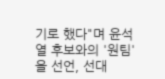기로 했다"며 윤석열 후보와의 '원팀'을 선언, 선대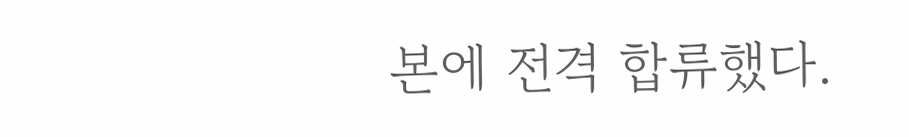본에 전격 합류했다.